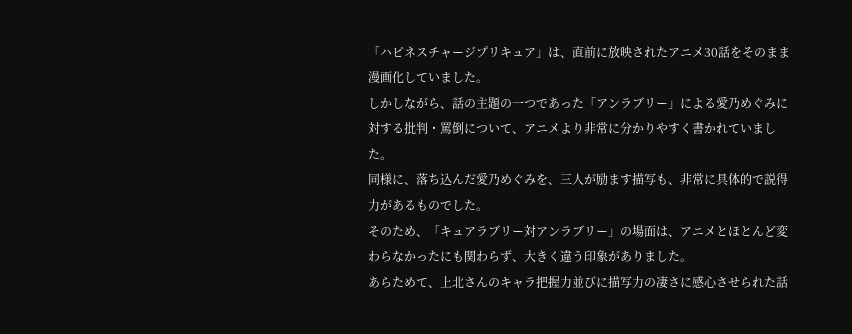「ハピネスチャージプリキュア」は、直前に放映されたアニメ30話をそのまま漫画化していました。
しかしながら、話の主題の一つであった「アンラブリー」による愛乃めぐみに対する批判・罵倒について、アニメより非常に分かりやすく書かれていました。
同様に、落ち込んだ愛乃めぐみを、三人が励ます描写も、非常に具体的で説得力があるものでした。
そのため、「キュアラブリー対アンラブリー」の場面は、アニメとほとんど変わらなかったにも関わらず、大きく違う印象がありました。
あらためて、上北さんのキャラ把握力並びに描写力の凄さに感心させられた話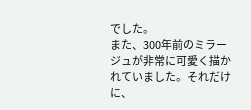でした。
また、300年前のミラージュが非常に可愛く描かれていました。それだけに、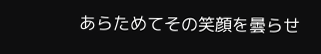あらためてその笑顔を曇らせ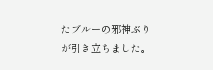たブルーの邪神ぶりが引き立ちました。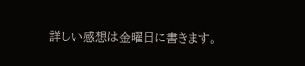詳しい感想は金曜日に書きます。